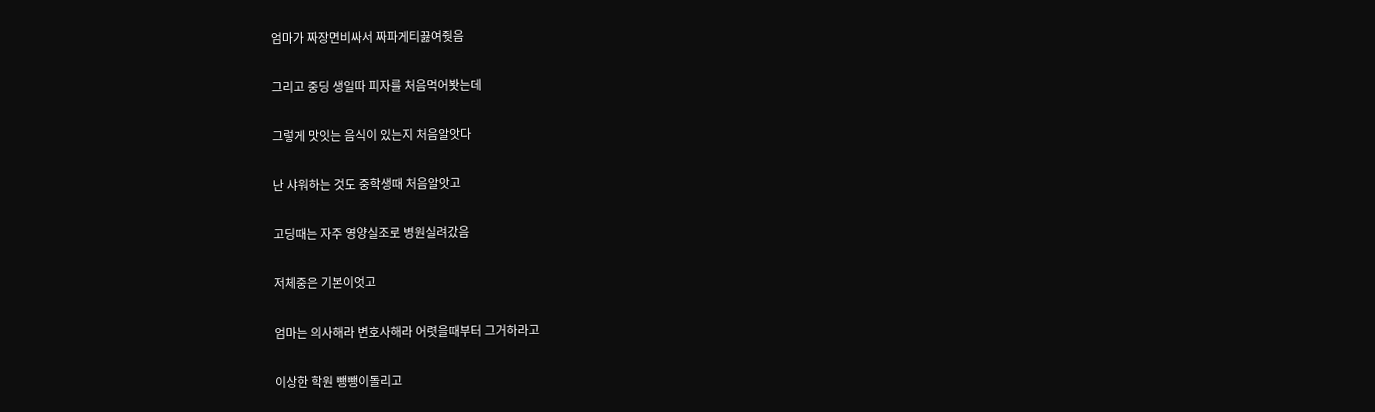엄마가 짜장면비싸서 짜파게티끓여줫음

그리고 중딩 생일따 피자를 처음먹어봣는데

그렇게 맛잇는 음식이 있는지 처음알앗다

난 샤워하는 것도 중학생때 처음알앗고

고딩때는 자주 영양실조로 병원실려갔음

저체중은 기본이엇고

엄마는 의사해라 변호사해라 어렷을때부터 그거하라고

이상한 학원 뺑뺑이돌리고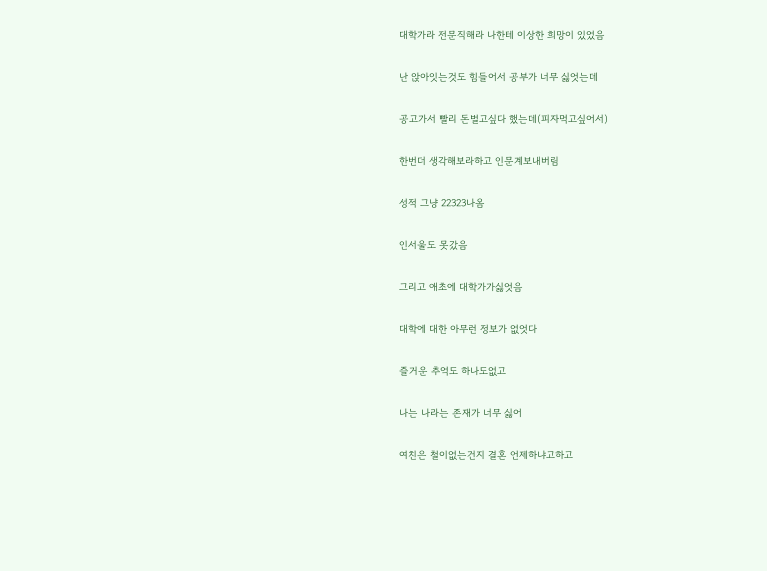대학가라 전문직해라 나한테 이상한 희망이 있었음

난 앉아잇는것도 힘들어서 공부가 너무 싫엇는데

공고가서 빨리 돈벌고싶다 했는데(피자먹고싶어서)

한번더 생각해보라하고 인문계보내버림

성적 그냥 22323나옴

인서울도 못갔음

그리고 애초에 대학가가싫엇음

대학에 대한 아무런 정보가 없엇다

즐거운 추억도 하나도없고

나는 나라는 존재가 너무 싫어

여친은 철이없는건지 결혼 언제하냐고하고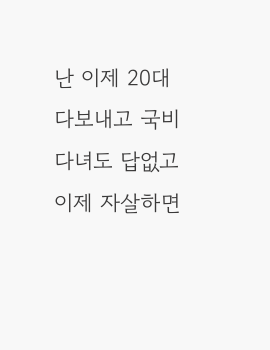난 이제 20대 다보내고 국비다녀도 답없고 이제 자살하면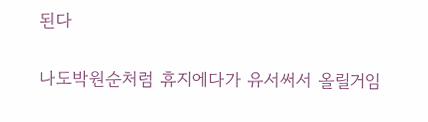된다

나도박원순처럼 휴지에다가 유서써서 올릴거임